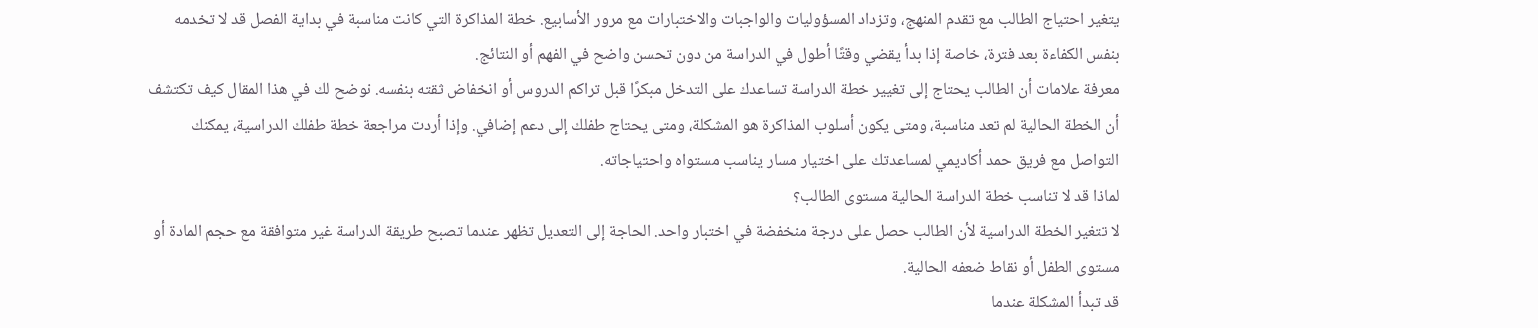يتغير احتياج الطالب مع تقدم المنهج، وتزداد المسؤوليات والواجبات والاختبارات مع مرور الأسابيع. خطة المذاكرة التي كانت مناسبة في بداية الفصل قد لا تخدمه بنفس الكفاءة بعد فترة، خاصة إذا بدأ يقضي وقتًا أطول في الدراسة من دون تحسن واضح في الفهم أو النتائج.
معرفة علامات أن الطالب يحتاج إلى تغيير خطة الدراسة تساعدك على التدخل مبكرًا قبل تراكم الدروس أو انخفاض ثقته بنفسه. نوضح لك في هذا المقال كيف تكتشف أن الخطة الحالية لم تعد مناسبة، ومتى يكون أسلوب المذاكرة هو المشكلة، ومتى يحتاج طفلك إلى دعم إضافي. وإذا أردت مراجعة خطة طفلك الدراسية، يمكنك التواصل مع فريق حمد أكاديمي لمساعدتك على اختيار مسار يناسب مستواه واحتياجاته.
لماذا قد لا تناسب خطة الدراسة الحالية مستوى الطالب؟
لا تتغير الخطة الدراسية لأن الطالب حصل على درجة منخفضة في اختبار واحد. الحاجة إلى التعديل تظهر عندما تصبح طريقة الدراسة غير متوافقة مع حجم المادة أو مستوى الطفل أو نقاط ضعفه الحالية.
قد تبدأ المشكلة عندما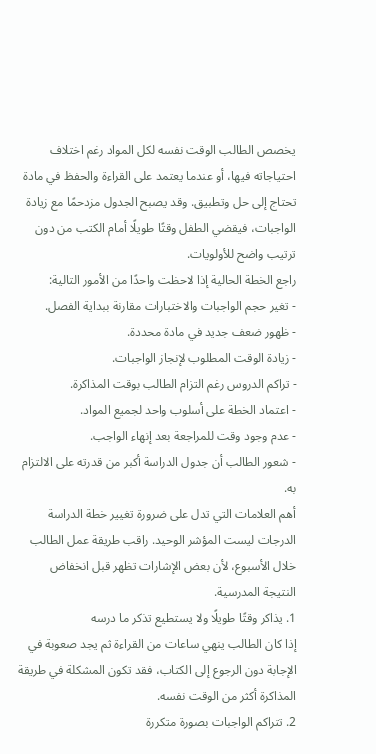يخصص الطالب الوقت نفسه لكل المواد رغم اختلاف احتياجاته فيها، أو عندما يعتمد على القراءة والحفظ في مادة تحتاج إلى حل وتطبيق. وقد يصبح الجدول مزدحمًا مع زيادة الواجبات، فيقضي الطفل وقتًا طويلًا أمام الكتب من دون ترتيب واضح للأولويات.
راجع الخطة الحالية إذا لاحظت واحدًا من الأمور التالية:
- تغير حجم الواجبات والاختبارات مقارنة ببداية الفصل.
- ظهور ضعف جديد في مادة محددة.
- زيادة الوقت المطلوب لإنجاز الواجبات.
- تراكم الدروس رغم التزام الطالب بوقت المذاكرة.
- اعتماد الخطة على أسلوب واحد لجميع المواد.
- عدم وجود وقت للمراجعة بعد إنهاء الواجب.
- شعور الطالب أن جدول الدراسة أكبر من قدرته على الالتزام به.
أهم العلامات التي تدل على ضرورة تغيير خطة الدراسة
الدرجات ليست المؤشر الوحيد. راقب طريقة عمل الطالب خلال الأسبوع، لأن بعض الإشارات تظهر قبل انخفاض النتيجة المدرسية.
1. يذاكر وقتًا طويلًا ولا يستطيع تذكر ما درسه
إذا كان الطالب ينهي ساعات من القراءة ثم يجد صعوبة في الإجابة دون الرجوع إلى الكتاب، فقد تكون المشكلة في طريقة المذاكرة أكثر من الوقت نفسه.
2. تتراكم الواجبات بصورة متكررة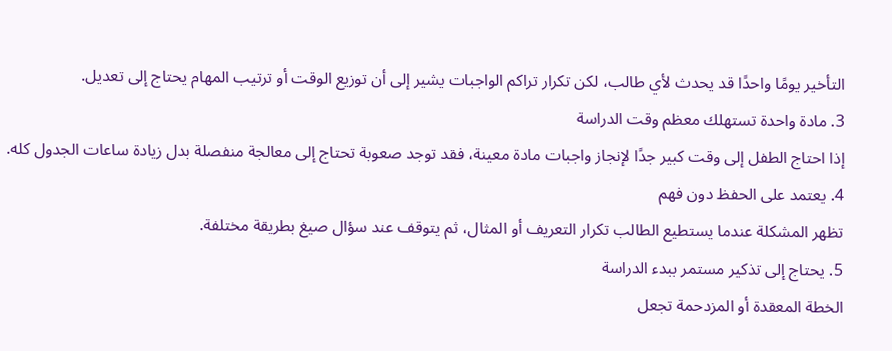التأخير يومًا واحدًا قد يحدث لأي طالب، لكن تكرار تراكم الواجبات يشير إلى أن توزيع الوقت أو ترتيب المهام يحتاج إلى تعديل.
3. مادة واحدة تستهلك معظم وقت الدراسة
إذا احتاج الطفل إلى وقت كبير جدًا لإنجاز واجبات مادة معينة، فقد توجد صعوبة تحتاج إلى معالجة منفصلة بدل زيادة ساعات الجدول كله.
4. يعتمد على الحفظ دون فهم
تظهر المشكلة عندما يستطيع الطالب تكرار التعريف أو المثال، ثم يتوقف عند سؤال صيغ بطريقة مختلفة.
5. يحتاج إلى تذكير مستمر ببدء الدراسة
الخطة المعقدة أو المزدحمة تجعل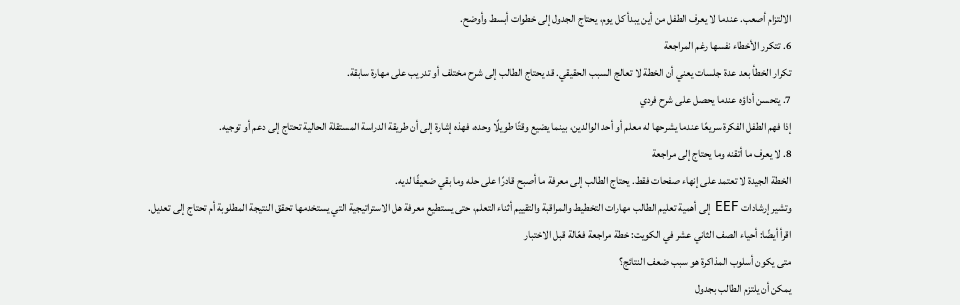الالتزام أصعب. عندما لا يعرف الطفل من أين يبدأ كل يوم، يحتاج الجدول إلى خطوات أبسط وأوضح.
6. تتكرر الأخطاء نفسها رغم المراجعة
تكرار الخطأ بعد عدة جلسات يعني أن الخطة لا تعالج السبب الحقيقي. قد يحتاج الطالب إلى شرح مختلف أو تدريب على مهارة سابقة.
7. يتحسن أداؤه عندما يحصل على شرح فردي
إذا فهم الطفل الفكرة سريعًا عندما يشرحها له معلم أو أحد الوالدين، بينما يضيع وقتًا طويلًا وحده، فهذه إشارة إلى أن طريقة الدراسة المستقلة الحالية تحتاج إلى دعم أو توجيه.
8. لا يعرف ما أتقنه وما يحتاج إلى مراجعة
الخطة الجيدة لا تعتمد على إنهاء صفحات فقط. يحتاج الطالب إلى معرفة ما أصبح قادرًا على حله وما بقي ضعيفًا لديه.
وتشير إرشادات EEF إلى أهمية تعليم الطالب مهارات التخطيط والمراقبة والتقييم أثناء التعلم، حتى يستطيع معرفة هل الاستراتيجية التي يستخدمها تحقق النتيجة المطلوبة أم تحتاج إلى تعديل.
اقرأ أيضًا: أحياء الصف الثاني عشر في الكويت: خطة مراجعة فعّالة قبل الاختبار
متى يكون أسلوب المذاكرة هو سبب ضعف النتائج؟
يمكن أن يلتزم الطالب بجدول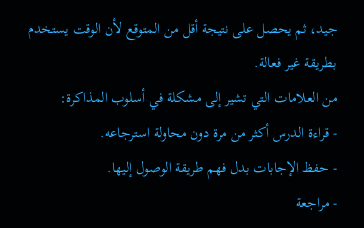جيد، ثم يحصل على نتيجة أقل من المتوقع لأن الوقت يستخدم بطريقة غير فعالة.
من العلامات التي تشير إلى مشكلة في أسلوب المذاكرة:
- قراءة الدرس أكثر من مرة دون محاولة استرجاعه.
- حفظ الإجابات بدل فهم طريقة الوصول إليها.
- مراجعة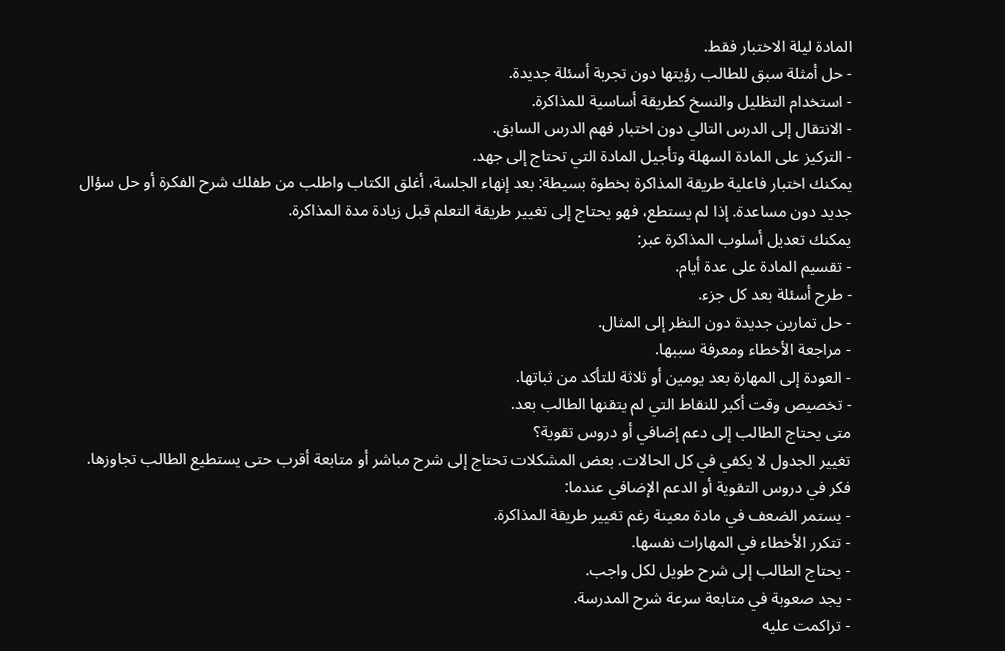المادة ليلة الاختبار فقط.
- حل أمثلة سبق للطالب رؤيتها دون تجربة أسئلة جديدة.
- استخدام التظليل والنسخ كطريقة أساسية للمذاكرة.
- الانتقال إلى الدرس التالي دون اختبار فهم الدرس السابق.
- التركيز على المادة السهلة وتأجيل المادة التي تحتاج إلى جهد.
يمكنك اختبار فاعلية طريقة المذاكرة بخطوة بسيطة: بعد إنهاء الجلسة، أغلق الكتاب واطلب من طفلك شرح الفكرة أو حل سؤال جديد دون مساعدة. إذا لم يستطع، فهو يحتاج إلى تغيير طريقة التعلم قبل زيادة مدة المذاكرة.
يمكنك تعديل أسلوب المذاكرة عبر:
- تقسيم المادة على عدة أيام.
- طرح أسئلة بعد كل جزء.
- حل تمارين جديدة دون النظر إلى المثال.
- مراجعة الأخطاء ومعرفة سببها.
- العودة إلى المهارة بعد يومين أو ثلاثة للتأكد من ثباتها.
- تخصيص وقت أكبر للنقاط التي لم يتقنها الطالب بعد.
متى يحتاج الطالب إلى دعم إضافي أو دروس تقوية؟
تغيير الجدول لا يكفي في كل الحالات. بعض المشكلات تحتاج إلى شرح مباشر أو متابعة أقرب حتى يستطيع الطالب تجاوزها.
فكر في دروس التقوية أو الدعم الإضافي عندما:
- يستمر الضعف في مادة معينة رغم تغيير طريقة المذاكرة.
- تتكرر الأخطاء في المهارات نفسها.
- يحتاج الطالب إلى شرح طويل لكل واجب.
- يجد صعوبة في متابعة سرعة شرح المدرسة.
- تراكمت عليه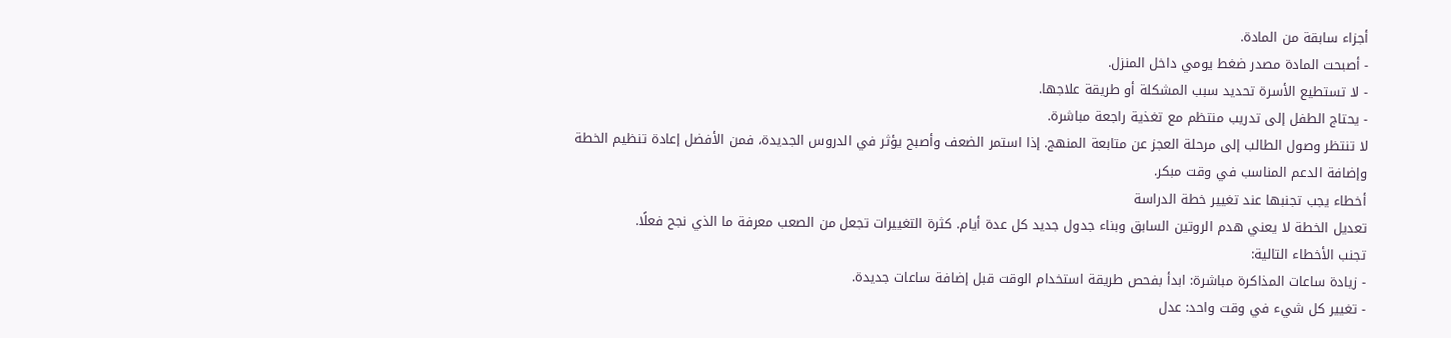أجزاء سابقة من المادة.
- أصبحت المادة مصدر ضغط يومي داخل المنزل.
- لا تستطيع الأسرة تحديد سبب المشكلة أو طريقة علاجها.
- يحتاج الطفل إلى تدريب منتظم مع تغذية راجعة مباشرة.
لا تنتظر وصول الطالب إلى مرحلة العجز عن متابعة المنهج. إذا استمر الضعف وأصبح يؤثر في الدروس الجديدة، فمن الأفضل إعادة تنظيم الخطة وإضافة الدعم المناسب في وقت مبكر.
أخطاء يجب تجنبها عند تغيير خطة الدراسة
تعديل الخطة لا يعني هدم الروتين السابق وبناء جدول جديد كل عدة أيام. كثرة التغييرات تجعل من الصعب معرفة ما الذي نجح فعلًا.
تجنب الأخطاء التالية:
- زيادة ساعات المذاكرة مباشرة: ابدأ بفحص طريقة استخدام الوقت قبل إضافة ساعات جديدة.
- تغيير كل شيء في وقت واحد: عدل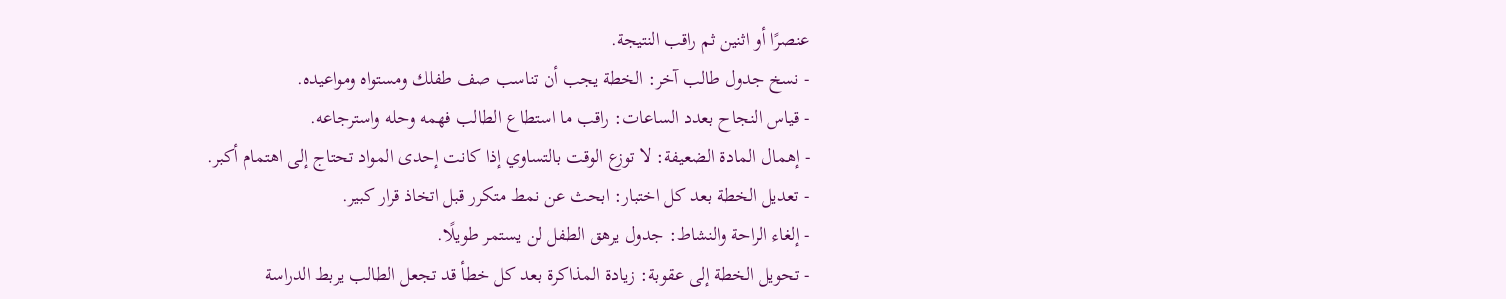عنصرًا أو اثنين ثم راقب النتيجة.
- نسخ جدول طالب آخر: الخطة يجب أن تناسب صف طفلك ومستواه ومواعيده.
- قياس النجاح بعدد الساعات: راقب ما استطاع الطالب فهمه وحله واسترجاعه.
- إهمال المادة الضعيفة: لا توزع الوقت بالتساوي إذا كانت إحدى المواد تحتاج إلى اهتمام أكبر.
- تعديل الخطة بعد كل اختبار: ابحث عن نمط متكرر قبل اتخاذ قرار كبير.
- إلغاء الراحة والنشاط: جدول يرهق الطفل لن يستمر طويلًا.
- تحويل الخطة إلى عقوبة: زيادة المذاكرة بعد كل خطأ قد تجعل الطالب يربط الدراسة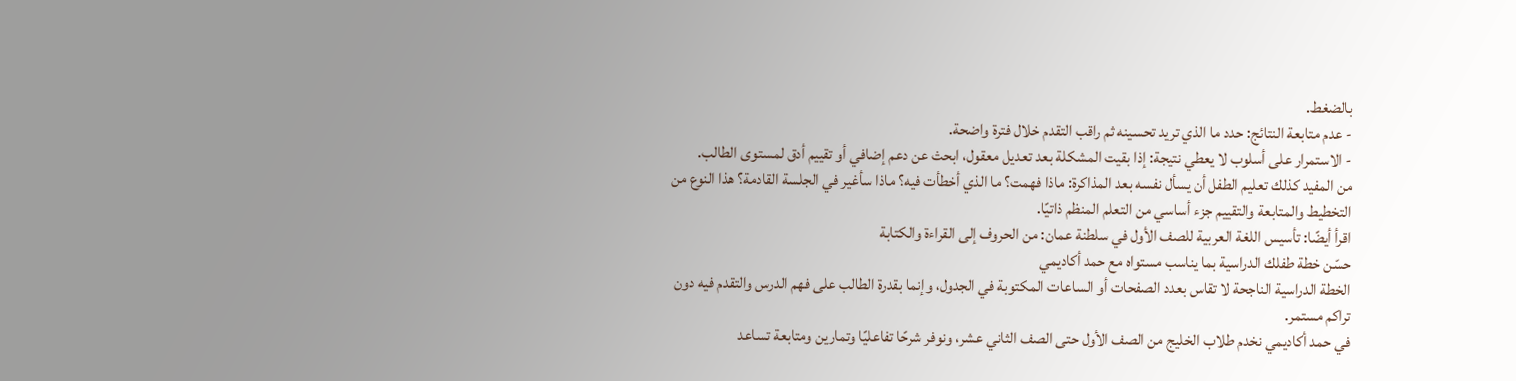بالضغط.
- عدم متابعة النتائج: حدد ما الذي تريد تحسينه ثم راقب التقدم خلال فترة واضحة.
- الاستمرار على أسلوب لا يعطي نتيجة: إذا بقيت المشكلة بعد تعديل معقول، ابحث عن دعم إضافي أو تقييم أدق لمستوى الطالب.
من المفيد كذلك تعليم الطفل أن يسأل نفسه بعد المذاكرة: ماذا فهمت؟ ما الذي أخطأت فيه؟ ماذا سأغير في الجلسة القادمة؟ هذا النوع من التخطيط والمتابعة والتقييم جزء أساسي من التعلم المنظم ذاتيًا.
اقرأ أيضًا: تأسيس اللغة العربية للصف الأول في سلطنة عمان: من الحروف إلى القراءة والكتابة
حسّن خطة طفلك الدراسية بما يناسب مستواه مع حمد أكاديمي
الخطة الدراسية الناجحة لا تقاس بعدد الصفحات أو الساعات المكتوبة في الجدول، وإنما بقدرة الطالب على فهم الدرس والتقدم فيه دون تراكم مستمر.
في حمد أكاديمي نخدم طلاب الخليج من الصف الأول حتى الصف الثاني عشر، ونوفر شرحًا تفاعليًا وتمارين ومتابعة تساعد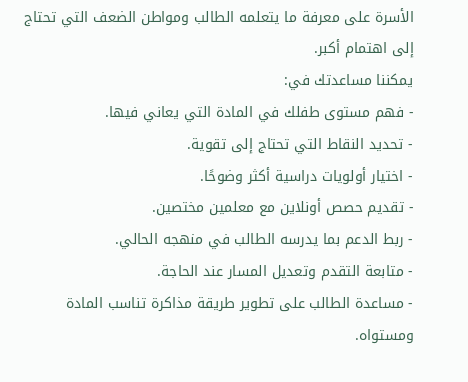الأسرة على معرفة ما يتعلمه الطالب ومواطن الضعف التي تحتاج إلى اهتمام أكبر.
يمكننا مساعدتك في:
- فهم مستوى طفلك في المادة التي يعاني فيها.
- تحديد النقاط التي تحتاج إلى تقوية.
- اختيار أولويات دراسية أكثر وضوحًا.
- تقديم حصص أونلاين مع معلمين مختصين.
- ربط الدعم بما يدرسه الطالب في منهجه الحالي.
- متابعة التقدم وتعديل المسار عند الحاجة.
- مساعدة الطالب على تطوير طريقة مذاكرة تناسب المادة ومستواه.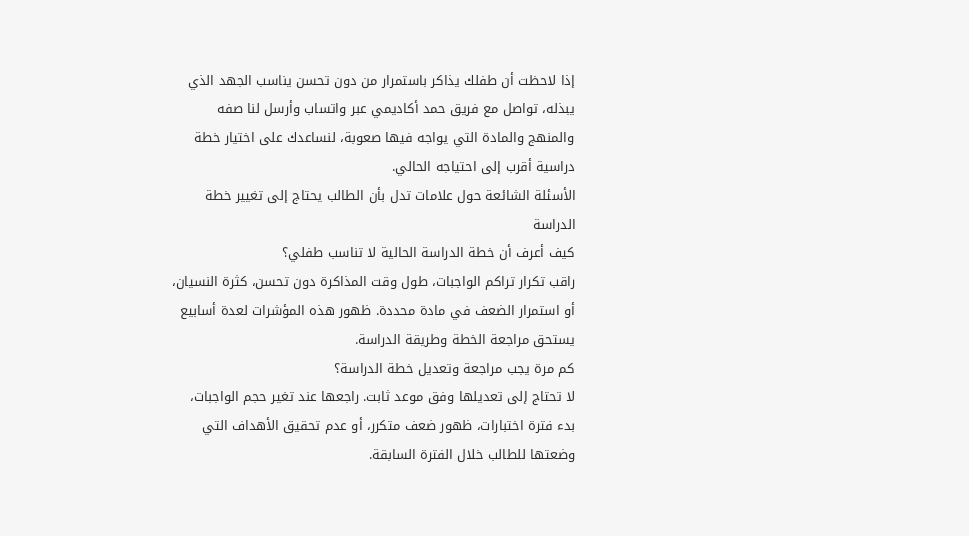إذا لاحظت أن طفلك يذاكر باستمرار من دون تحسن يناسب الجهد الذي يبذله، تواصل مع فريق حمد أكاديمي عبر واتساب وأرسل لنا صفه والمنهج والمادة التي يواجه فيها صعوبة، لنساعدك على اختيار خطة دراسية أقرب إلى احتياجه الحالي.
الأسئلة الشائعة حول علامات تدل بأن الطالب يحتاج إلى تغيير خطة الدراسة
كيف أعرف أن خطة الدراسة الحالية لا تناسب طفلي؟
راقب تكرار تراكم الواجبات، طول وقت المذاكرة دون تحسن، كثرة النسيان، أو استمرار الضعف في مادة محددة. ظهور هذه المؤشرات لعدة أسابيع يستحق مراجعة الخطة وطريقة الدراسة.
كم مرة يجب مراجعة وتعديل خطة الدراسة؟
لا تحتاج إلى تعديلها وفق موعد ثابت. راجعها عند تغير حجم الواجبات، بدء فترة اختبارات، ظهور ضعف متكرر، أو عدم تحقيق الأهداف التي وضعتها للطالب خلال الفترة السابقة.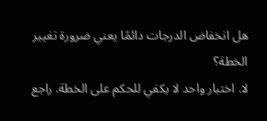هل انخفاض الدرجات دائمًا يعني ضرورة تغيير الخطة؟
لا. اختبار واحد لا يكفي للحكم على الخطة. راجع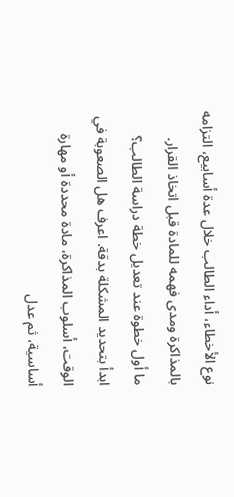نوع الأخطاء، أداء الطالب خلال عدة أسابيع، التزامه بالمذاكرة ومدى فهمه للمادة قبل اتخاذ القرار.
ما أول خطوة عند تعديل خطة دراسة الطالب؟
ابدأ بتحديد المشكلة بدقة. اعرف هل الصعوبة في الوقت، أسلوب المذاكرة، مادة محددة أو مهارة أساسية، ثم عدل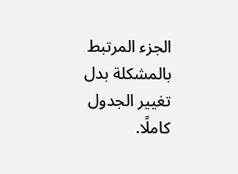الجزء المرتبط بالمشكلة بدل تغيير الجدول كاملًا.